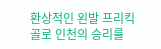환상적인 왼발 프리킥 골로 인천의 승리를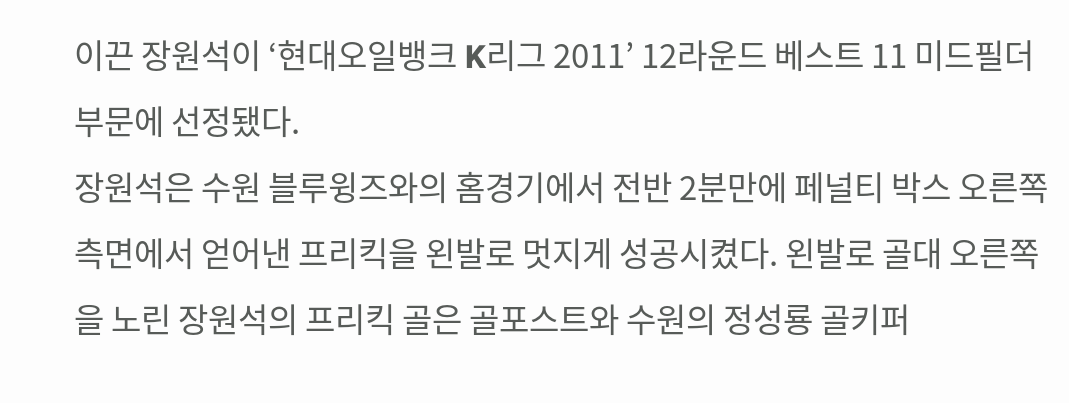이끈 장원석이 ‘현대오일뱅크 K리그 2011’ 12라운드 베스트 11 미드필더 부문에 선정됐다.
장원석은 수원 블루윙즈와의 홈경기에서 전반 2분만에 페널티 박스 오른쪽 측면에서 얻어낸 프리킥을 왼발로 멋지게 성공시켰다. 왼발로 골대 오른쪽을 노린 장원석의 프리킥 골은 골포스트와 수원의 정성룡 골키퍼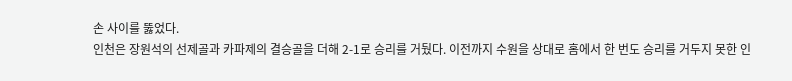손 사이를 뚫었다.
인천은 장원석의 선제골과 카파제의 결승골을 더해 2-1로 승리를 거뒀다. 이전까지 수원을 상대로 홈에서 한 번도 승리를 거두지 못한 인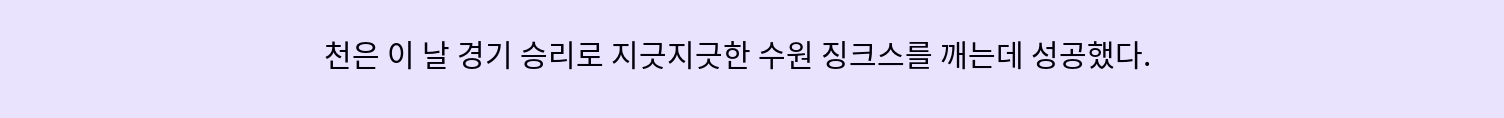천은 이 날 경기 승리로 지긋지긋한 수원 징크스를 깨는데 성공했다.